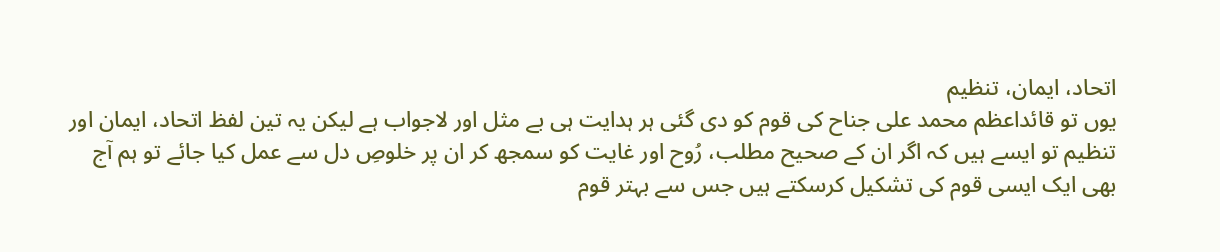اتحاد، ایمان، تنظیم
یوں تو قائداعظم محمد علی جناح کی قوم کو دی گئی ہر ہدایت ہی بے مثل اور لاجواب ہے لیکن یہ تین لفظ اتحاد، ایمان اور تنظیم تو ایسے ہیں کہ اگر ان کے صحیح مطلب، رُوح اور غایت کو سمجھ کر ان پر خلوصِ دل سے عمل کیا جائے تو ہم آج بھی ایک ایسی قوم کی تشکیل کرسکتے ہیں جس سے بہتر قوم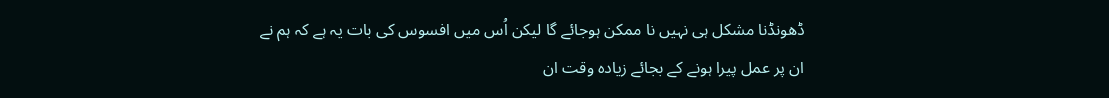ڈھونڈنا مشکل ہی نہیں نا ممکن ہوجائے گا لیکن اُس میں افسوس کی بات یہ ہے کہ ہم نے ان پر عمل پیرا ہونے کے بجائے زیادہ وقت ان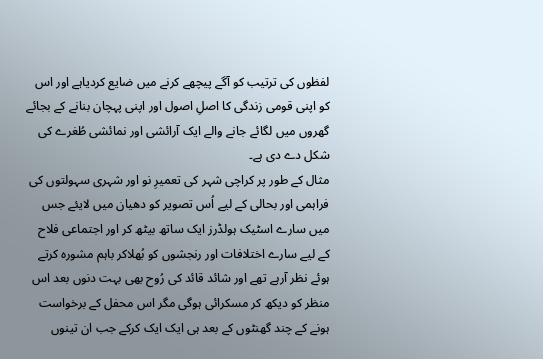لفظوں کی ترتیب کو آگے پیچھے کرنے میں ضایع کردیاہے اور اس کو اپنی قومی زندگی کا اصلِ اصول اور اپنی پہچان بنانے کے بجائے گھروں میں لگائے جانے والے ایک آرائشی اور نمائشی طُغرے کی شکل دے دی ہے۔
مثال کے طور پر کراچی شہر کی تعمیرِ نو اور شہری سہولتوں کی فراہمی اور بحالی کے لیے اُس تصویر کو دھیان میں لایئے جس میں سارے اسٹیک ہولڈرز ایک ساتھ بیٹھ کر اور اجتماعی فلاح کے لیے سارے اختلافات اور رنجشوں کو بُھلاکر باہم مشورہ کرتے ہوئے نظر آرہے تھے اور شائد قائد کی رُوح بھی بہت دنوں بعد اس منظر کو دیکھ کر مسکرائی ہوگی مگر اس محفل کے برخواست ہونے کے چند گھنٹوں کے بعد ہی ایک ایک کرکے جب ان تینوں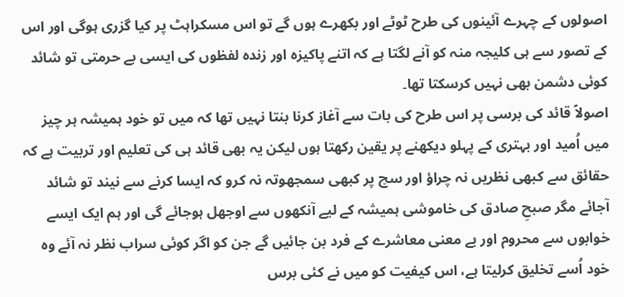اصولوں کے چہرے آئینوں کی طرح ٹوٹے اور بکھرے ہوں گے تو اس مسکراہٹ پر کیا گزری ہوگی اور اس کے تصور سے ہی کلیجہ منہ کو آنے لگتا ہے کہ اتنے پاکیزہ اور زندہ لفظوں کی ایسی بے حرمتی تو شائد کوئی دشمن بھی نہیں کرسکتا تھا۔
اصولاً قائد کی برسی پر اس طرح کی بات سے آغاز کرنا بنتا نہیں تھا کہ میں تو خود ہمیشہ ہر چیز میں اُمید اور بہتری کے پہلو دیکھنے پر یقین رکھتا ہوں لیکن یہ بھی قائد ہی کی تعلیم اور تربیت ہے کہ حقائق سے کبھی نظریں نہ چراؤ اور سچ پر کبھی سمجھوتہ نہ کرو کہ ایسا کرنے سے نیند تو شائد آجائے مگر صبحِ صادق کی خاموشی ہمیشہ کے لیے آنکھوں سے اوجھل ہوجائے گی اور ہم ایک ایسے خوابوں سے محروم اور بے معنی معاشرے کے فرد بن جائیں گے جن کو اگر کوئی سراب نظر نہ آئے وہ خود اُسے تخلیق کرلیتا ہے، اس کیفیت کو میں نے کئی برس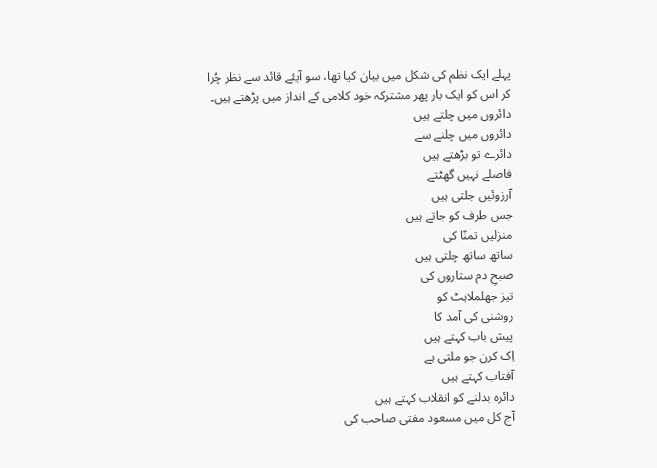پہلے ایک نظم کی شکل میں بیان کیا تھا، سو آیئے قائد سے نظر چُرا کر اس کو ایک بار پھر مشترکہ خود کلامی کے انداز میں پڑھتے ہیں۔
دائروں میں چلتے ہیں
دائروں میں چلنے سے
دائرے تو بڑھتے ہیں
فاصلے نہیں گھٹتے
آرزوئیں جلتی ہیں
جس طرف کو جاتے ہیں
منزلیں تمنّا کی
ساتھ ساتھ چلتی ہیں
صبحِ دم ستاروں کی
تیز جھلملاہٹ کو
روشنی کی آمد کا
پیش باب کہتے ہیں
اِک کرن جو ملتی ہے
آفتاب کہتے ہیں
دائرہ بدلنے کو انقلاب کہتے ہیں
آج کل میں مسعود مفتی صاحب کی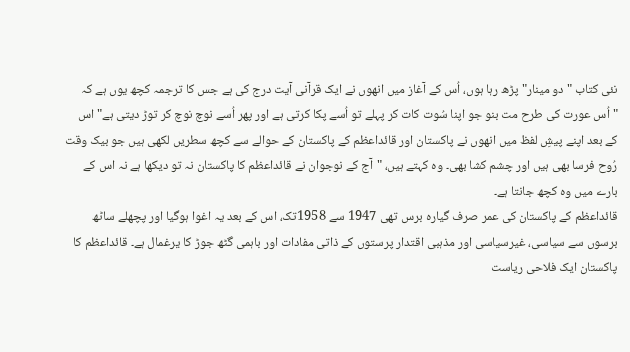نئی کتاب "دو مینار" پڑھ رہا ہوں، اُس کے آغاز میں انھوں نے ایک قرآنی آیت درج کی ہے جس کا ترجمہ کچھ یوں ہے کہ
"اُس عورت کی طرح مت بنو جو اپنا سُوت کات کر پہلے تو اُسے پکا کرتی ہے اور پھر اُسے نوچ نوچ کر توڑ دیتی ہے"اس کے بعد اپنے پیشِ لفظ میں انھوں نے پاکستان اور قائداعظم کے پاکستان کے حوالے سے کچھ سطریں لکھی ہیں جو بیک وقت رُوح فرسا بھی ہیں اور چشم کشا بھی۔ وہ کہتے ہیں، "آج کے نوجوان نے قائداعظم کا پاکستان نہ تو دیکھا ہے نہ اس کے بارے میں وہ کچھ جانتا ہے۔
قائداعظم کے پاکستان کی عمر صرف گیارہ برس تھی 1947 سے 1958تک، اس کے بعد یہ اغوا ہوگیا اور پچھلے ساٹھ برسوں سے سیاسی، غیرسیاسی اور مذہبی اقتدار پرستوں کے ذاتی مفادات اور باہمی گٹھ جوڑ کا یرغمال ہے۔ قائداعظم کا پاکستان ایک فلاحی ریاست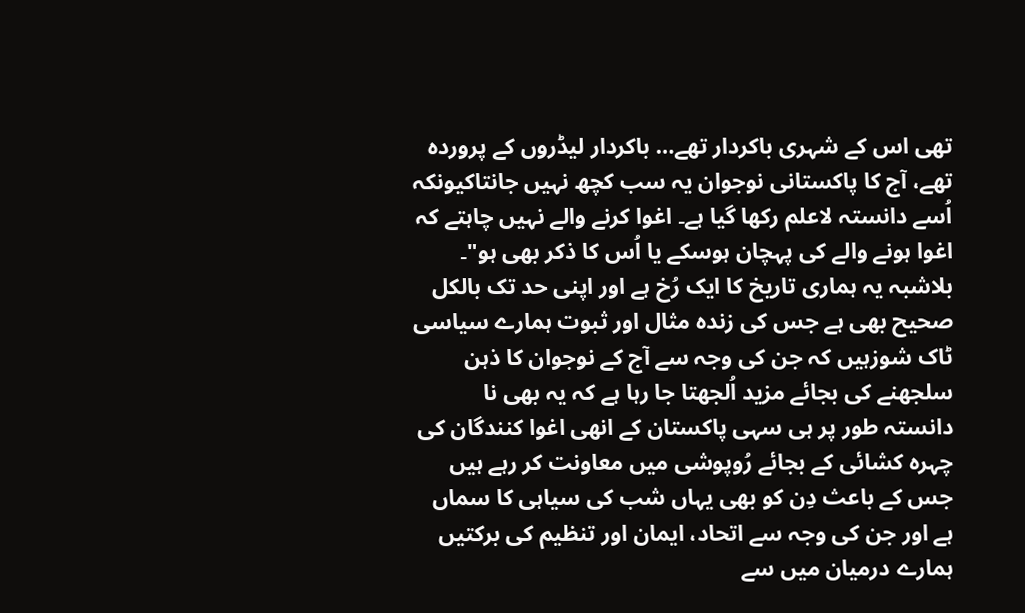تھی اس کے شہری باکردار تھے… باکردار لیڈروں کے پروردہ تھے، آج کا پاکستانی نوجوان یہ سب کچھ نہیں جانتاکیونکہ اُسے دانستہ لاعلم رکھا گیا ہے۔ اغوا کرنے والے نہیں چاہتے کہ اغوا ہونے والے کی پہچان ہوسکے یا اُس کا ذکر بھی ہو"۔
بلاشبہ یہ ہماری تاریخ کا ایک رُخ ہے اور اپنی حد تک بالکل صحیح بھی ہے جس کی زندہ مثال اور ثبوت ہمارے سیاسی ٹاک شوزہیں کہ جن کی وجہ سے آج کے نوجوان کا ذہن سلجھنے کی بجائے مزید اُلجھتا جا رہا ہے کہ یہ بھی نا دانستہ طور پر ہی سہی پاکستان کے انھی اغوا کنندگان کی چہرہ کشائی کے بجائے رُوپوشی میں معاونت کر رہے ہیں جس کے باعث دِن کو بھی یہاں شب کی سیاہی کا سماں ہے اور جن کی وجہ سے اتحاد، ایمان اور تنظیم کی برکتیں ہمارے درمیان میں سے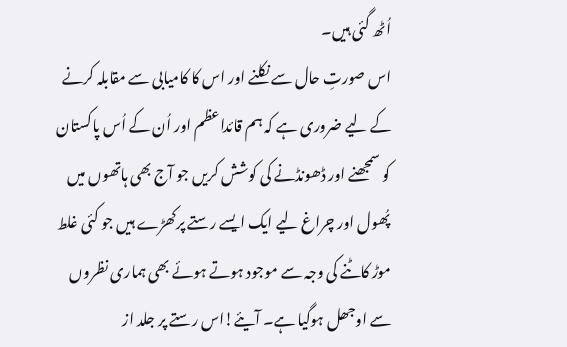اُٹھ گئی ہیں۔
اس صورتِ حال سے نکلنے اور اس کا کامیابی سے مقابلہ کرنے کے لیے ضروری ہے کہ ہم قائداعظم اور اُن کے اُس پاکستان کو سمجھنے اور ڈھونڈنے کی کوشش کریں جو آج بھی ہاتھوں میں پُھول اور چراغ لیے ایک ایسے رستے پرکھڑے ہیں جو کئی غلط موڑ کاٹنے کی وجہ سے موجود ہوتے ہوئے بھی ہماری نظروں سے اوجھل ہوگیا ہے۔ آیئے!اس رستے پر جلد از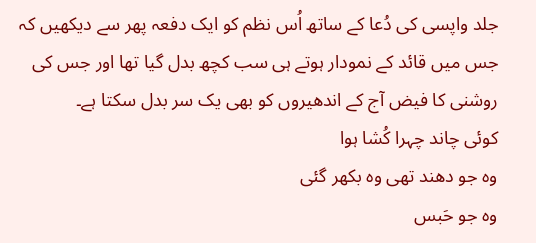جلد واپسی کی دُعا کے ساتھ اُس نظم کو ایک دفعہ پھر سے دیکھیں کہ جس میں قائد کے نمودار ہوتے ہی سب کچھ بدل گیا تھا اور جس کی روشنی کا فیض آج کے اندھیروں کو بھی یک سر بدل سکتا ہے۔
کوئی چاند چہرا کُشا ہوا
وہ جو دھند تھی وہ بکھر گئی
وہ جو حَبس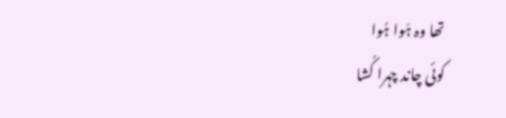تھا وہ ہَوا ہُوا
کوئی چاند چہرا کُشا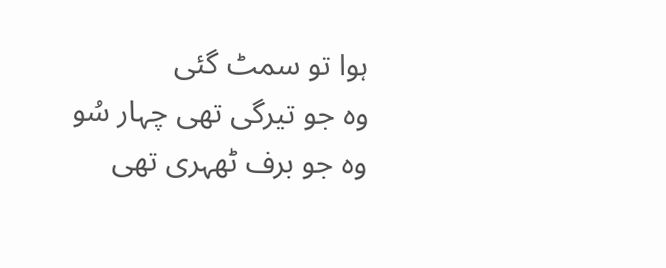ہوا تو سمٹ گئی
وہ جو تیرگی تھی چہار سُو
وہ جو برف ٹھہری تھی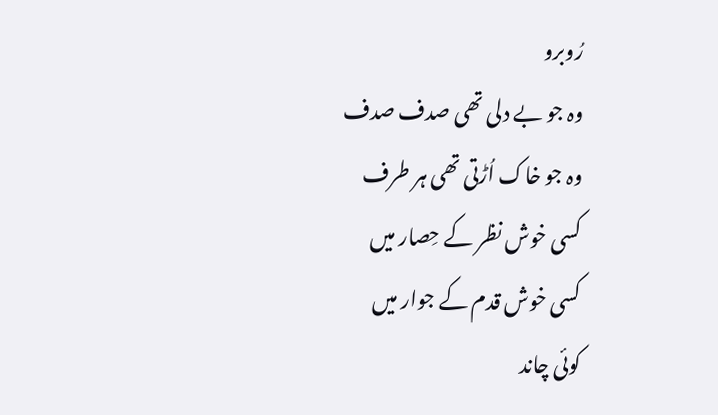رُوبرو
وہ جو بے دلی تھی صدف صدف
وہ جو خاک اُڑتی تھی ہر طرف
کسی خوش نظر کے حِصار میں
کسی خوش قدم کے جوار میں
کوئی چاند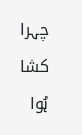چہرا کشا ہُوا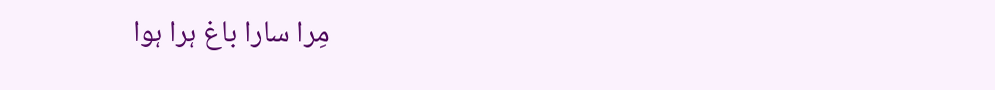مِرا سارا باغ ہرا ہوا